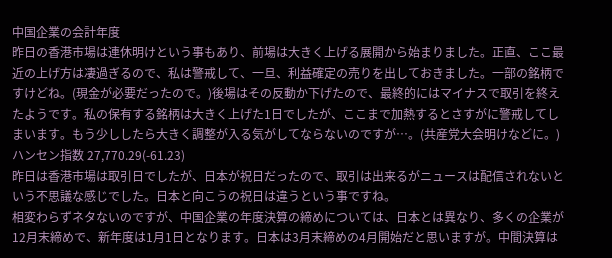中国企業の会計年度
昨日の香港市場は連休明けという事もあり、前場は大きく上げる展開から始まりました。正直、ここ最近の上げ方は凄過ぎるので、私は警戒して、一旦、利益確定の売りを出しておきました。一部の銘柄ですけどね。(現金が必要だったので。)後場はその反動か下げたので、最終的にはマイナスで取引を終えたようです。私の保有する銘柄は大きく上げた1日でしたが、ここまで加熱するとさすがに警戒してしまいます。もう少ししたら大きく調整が入る気がしてならないのですが…。(共産党大会明けなどに。)
ハンセン指数 27,770.29(-61.23)
昨日は香港市場は取引日でしたが、日本が祝日だったので、取引は出来るがニュースは配信されないという不思議な感じでした。日本と向こうの祝日は違うという事ですね。
相変わらずネタないのですが、中国企業の年度決算の締めについては、日本とは異なり、多くの企業が12月末締めで、新年度は1月1日となります。日本は3月末締めの4月開始だと思いますが。中間決算は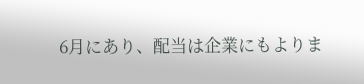6月にあり、配当は企業にもよりま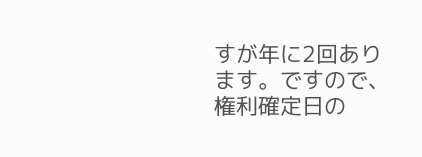すが年に2回あります。ですので、権利確定日の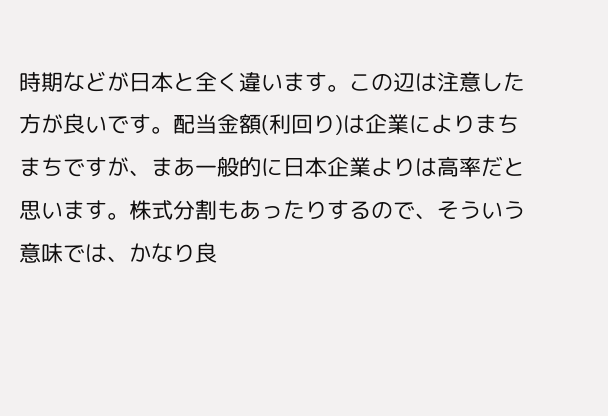時期などが日本と全く違います。この辺は注意した方が良いです。配当金額(利回り)は企業によりまちまちですが、まあ一般的に日本企業よりは高率だと思います。株式分割もあったりするので、そういう意味では、かなり良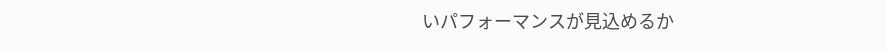いパフォーマンスが見込めるか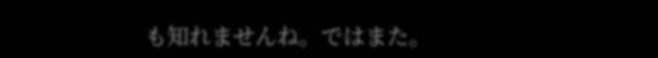も知れませんね。ではまた。